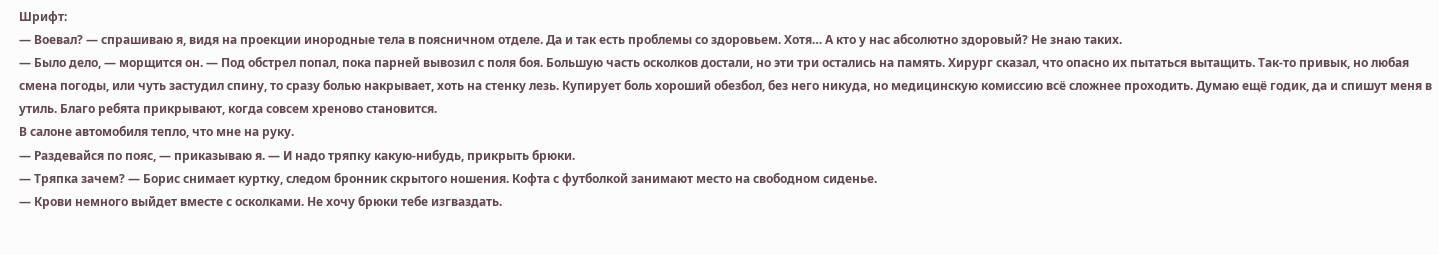Шрифт:
— Воевал? — спрашиваю я, видя на проекции инородные тела в поясничном отделе. Да и так есть проблемы со здоровьем. Хотя… А кто у нас абсолютно здоровый? Не знаю таких.
— Было дело, — морщится он. — Под обстрел попал, пока парней вывозил с поля боя. Большую часть осколков достали, но эти три остались на память. Хирург сказал, что опасно их пытаться вытащить. Так-то привык, но любая смена погоды, или чуть застудил спину, то сразу болью накрывает, хоть на стенку лезь. Купирует боль хороший обезбол, без него никуда, но медицинскую комиссию всё сложнее проходить. Думаю ещё годик, да и спишут меня в утиль. Благо ребята прикрывают, когда совсем хреново становится.
В салоне автомобиля тепло, что мне на руку.
— Раздевайся по пояс, — приказываю я. — И надо тряпку какую-нибудь, прикрыть брюки.
— Тряпка зачем? — Борис снимает куртку, следом бронник скрытого ношения. Кофта с футболкой занимают место на свободном сиденье.
— Крови немного выйдет вместе с осколками. Не хочу брюки тебе изгваздать.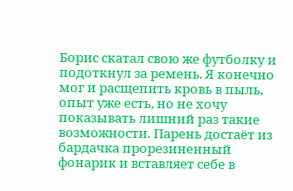Борис скатал свою же футболку и подоткнул за ремень. Я конечно мог и расщепить кровь в пыль, опыт уже есть, но не хочу показывать лишний раз такие возможности. Парень достаёт из бардачка прорезиненный фонарик и вставляет себе в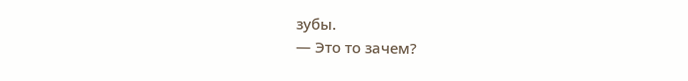зубы.
— Это то зачем?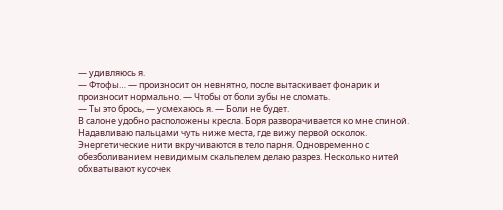— удивляюсь я.
— Фтофы… — произносит он невнятно, после вытаскивает фонарик и произносит нормально. — Чтобы от боли зубы не сломать.
— Ты это брось, — усмехаюсь я. — Боли не будет.
В салоне удобно расположены кресла. Боря разворачивается ко мне спиной. Надавливаю пальцами чуть ниже места, где вижу первой осколок. Энергетические нити вкручиваются в тело парня. Одновременно с обезболиванием невидимым скальпелем делаю разрез. Несколько нитей обхватывают кусочек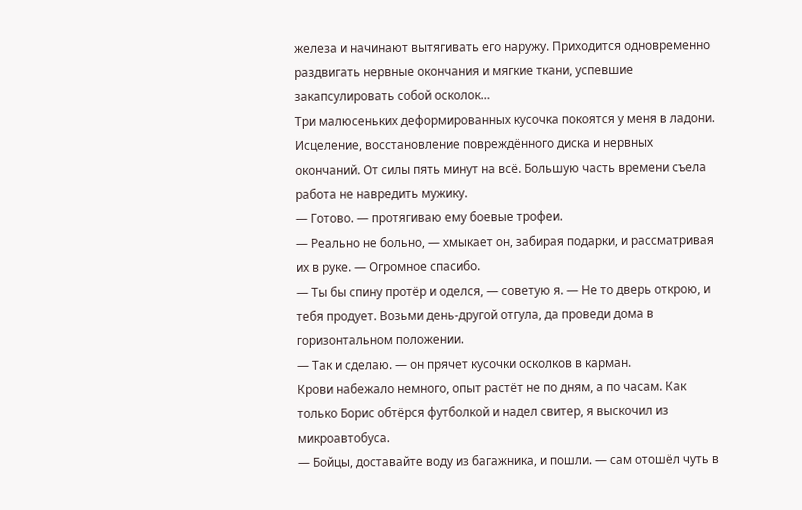железа и начинают вытягивать его наружу. Приходится одновременно раздвигать нервные окончания и мягкие ткани, успевшие закапсулировать собой осколок…
Три малюсеньких деформированных кусочка покоятся у меня в ладони. Исцеление, восстановление повреждённого диска и нервных окончаний. От силы пять минут на всё. Большую часть времени съела работа не навредить мужику.
— Готово. — протягиваю ему боевые трофеи.
— Реально не больно, — хмыкает он, забирая подарки, и рассматривая их в руке. — Огромное спасибо.
— Ты бы спину протёр и оделся, — советую я. — Не то дверь открою, и тебя продует. Возьми день-другой отгула, да проведи дома в горизонтальном положении.
— Так и сделаю. — он прячет кусочки осколков в карман.
Крови набежало немного, опыт растёт не по дням, а по часам. Как только Борис обтёрся футболкой и надел свитер, я выскочил из микроавтобуса.
— Бойцы, доставайте воду из багажника, и пошли. — сам отошёл чуть в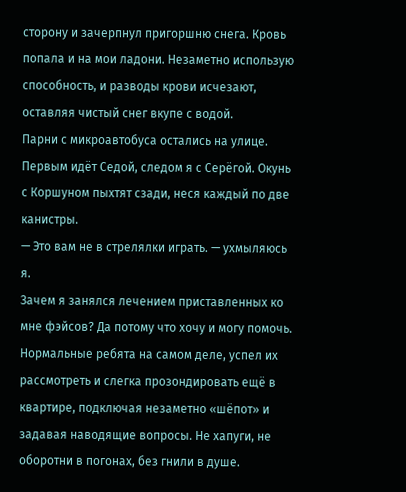сторону и зачерпнул пригоршню снега. Кровь попала и на мои ладони. Незаметно использую способность, и разводы крови исчезают, оставляя чистый снег вкупе с водой.
Парни с микроавтобуса остались на улице. Первым идёт Седой, следом я с Серёгой. Окунь с Коршуном пыхтят сзади, неся каждый по две канистры.
— Это вам не в стрелялки играть. — ухмыляюсь я.
Зачем я занялся лечением приставленных ко мне фэйсов? Да потому что хочу и могу помочь. Нормальные ребята на самом деле, успел их рассмотреть и слегка прозондировать ещё в квартире, подключая незаметно «шёпот» и задавая наводящие вопросы. Не хапуги, не оборотни в погонах, без гнили в душе.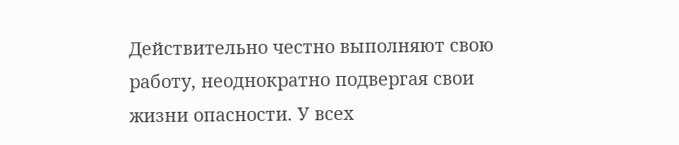Действительно честно выполняют свою работу, неоднократно подвергая свои жизни опасности. У всех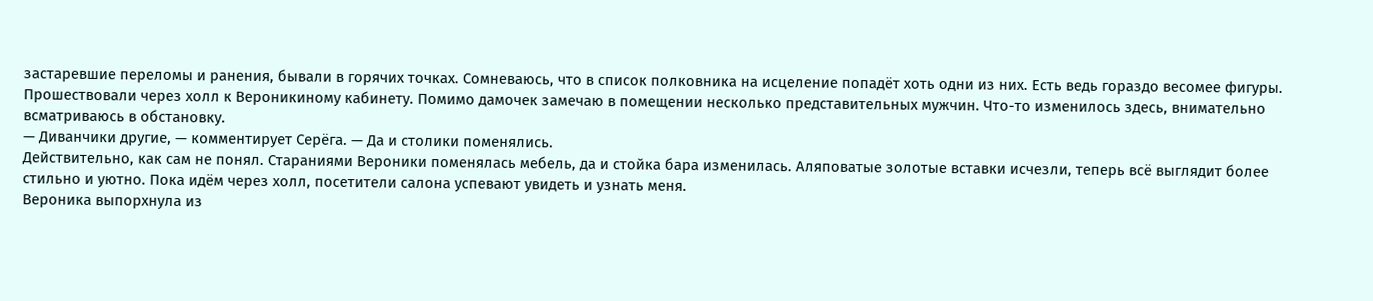застаревшие переломы и ранения, бывали в горячих точках. Сомневаюсь, что в список полковника на исцеление попадёт хоть одни из них. Есть ведь гораздо весомее фигуры.
Прошествовали через холл к Вероникиному кабинету. Помимо дамочек замечаю в помещении несколько представительных мужчин. Что-то изменилось здесь, внимательно всматриваюсь в обстановку.
— Диванчики другие, — комментирует Серёга. — Да и столики поменялись.
Действительно, как сам не понял. Стараниями Вероники поменялась мебель, да и стойка бара изменилась. Аляповатые золотые вставки исчезли, теперь всё выглядит более стильно и уютно. Пока идём через холл, посетители салона успевают увидеть и узнать меня.
Вероника выпорхнула из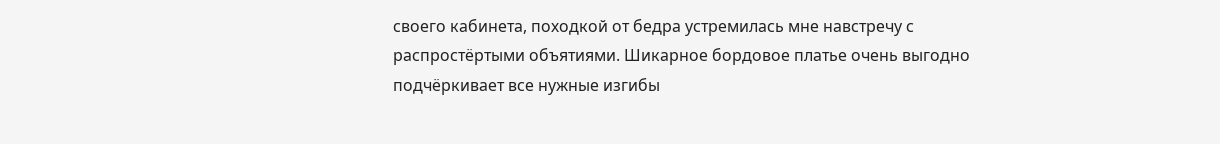своего кабинета, походкой от бедра устремилась мне навстречу с распростёртыми объятиями. Шикарное бордовое платье очень выгодно подчёркивает все нужные изгибы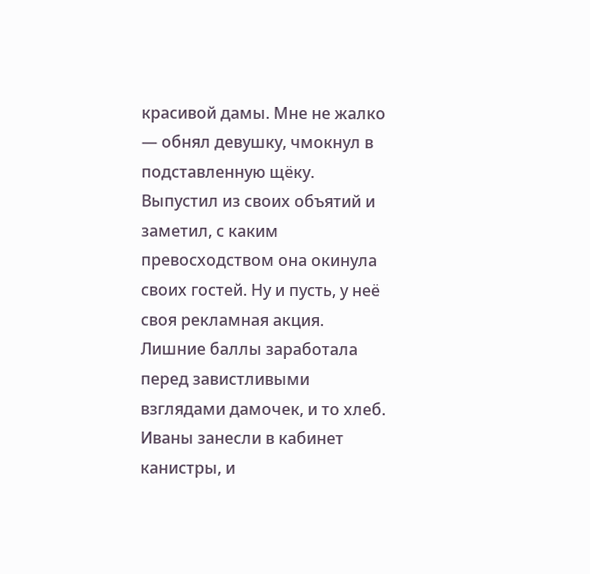красивой дамы. Мне не жалко — обнял девушку, чмокнул в подставленную щёку. Выпустил из своих объятий и заметил, с каким превосходством она окинула своих гостей. Ну и пусть, у неё своя рекламная акция. Лишние баллы заработала перед завистливыми взглядами дамочек, и то хлеб.
Иваны занесли в кабинет канистры, и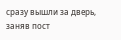сразу вышли за дверь, заняв пост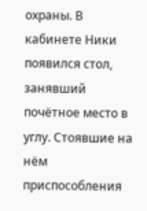охраны. В кабинете Ники появился стол, занявший почётное место в углу. Стоявшие на нём приспособления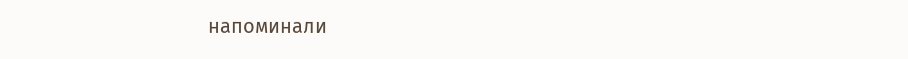напоминали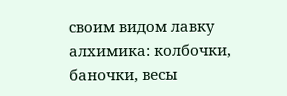своим видом лавку алхимика: колбочки, баночки, весы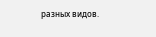разных видов.